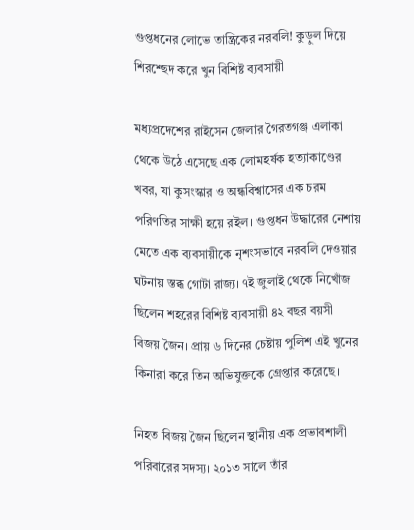গুপ্তধনের লোভে তান্ত্রিকের নরবলি! কুড়ুল দিয়ে শিরশ্ছেদ করে খুন বিশিষ্ট ব্যবসায়ী

মধ্যপ্রদেশের রাইসেন জেলার গৈরতগঞ্জ এলাকা থেকে উঠে এসেছে এক লোমহর্ষক হত্যাকাণ্ডের খবর, যা কুসংস্কার ও অন্ধবিশ্বাসের এক চরম পরিণতির সাক্ষী হয়ে রইল। গুপ্তধন উদ্ধারের নেশায় মেতে এক ব্যবসায়ীকে নৃশংসভাবে নরবলি দেওয়ার ঘটনায় স্তব্ধ গোটা রাজ্য। ৭ই জুলাই থেকে নিখোঁজ ছিলেন শহরের বিশিষ্ট ব্যবসায়ী ৪২ বছর বয়সী বিজয় জৈন। প্রায় ৬ দিনের চেষ্টায় পুলিশ এই খুনের কিনারা করে তিন অভিযুক্তকে গ্রেপ্তার করেছে।

নিহত বিজয় জৈন ছিলেন স্থানীয় এক প্রভাবশালী পরিবারের সদস্য। ২০১৩ সালে তাঁর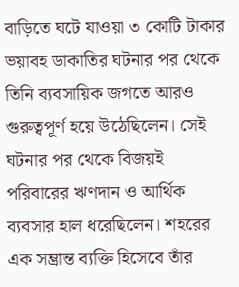বাড়িতে ঘটে যাওয়া ৩ কোটি টাকার ভয়াবহ ডাকাতির ঘটনার পর থেকে তিনি ব্যবসায়িক জগতে আরও গুরুত্বপূর্ণ হয়ে উঠেছিলেন। সেই ঘটনার পর থেকে বিজয়ই পরিবারের ঋণদান ও আর্থিক ব্যবসার হাল ধরেছিলেন। শহরের এক সম্ভ্রান্ত ব্যক্তি হিসেবে তাঁর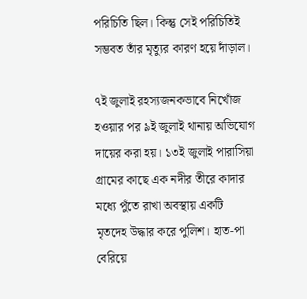পরিচিতি ছিল। কিন্তু সেই পরিচিতিই সম্ভবত তাঁর মৃত্যুর কারণ হয়ে দাঁড়াল।

৭ই জুলাই রহস্যজনকভাবে নিখোঁজ হওয়ার পর ৯ই জুলাই থানায় অভিযোগ দায়ের করা হয়। ১৩ই জুলাই পারাসিয়া গ্রামের কাছে এক নদীর তীরে কাদার মধ্যে পুঁতে রাখা অবস্থায় একটি মৃতদেহ উদ্ধার করে পুলিশ। হাত-পা বেরিয়ে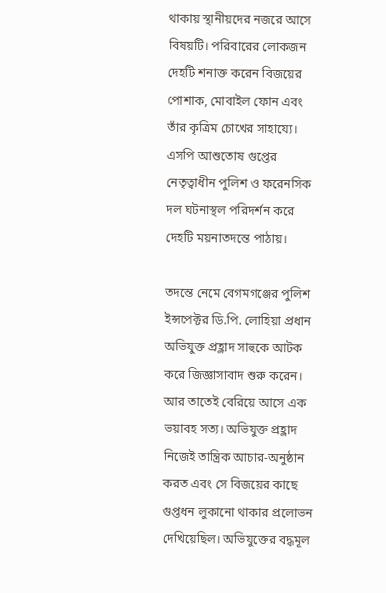থাকায় স্থানীয়দের নজরে আসে বিষয়টি। পরিবারের লোকজন দেহটি শনাক্ত করেন বিজয়ের পোশাক, মোবাইল ফোন এবং তাঁর কৃত্রিম চোখের সাহায্যে। এসপি আশুতোষ গুপ্তের নেতৃত্বাধীন পুলিশ ও ফরেনসিক দল ঘটনাস্থল পরিদর্শন করে দেহটি ময়নাতদন্তে পাঠায়।

তদন্তে নেমে বেগমগঞ্জের পুলিশ ইন্সপেক্টর ডি.পি. লোহিয়া প্রধান অভিযুক্ত প্রহ্লাদ সাহুকে আটক করে জিজ্ঞাসাবাদ শুরু করেন। আর তাতেই বেরিয়ে আসে এক ভয়াবহ সত্য। অভিযুক্ত প্রহ্লাদ নিজেই তান্ত্রিক আচার-অনুষ্ঠান করত এবং সে বিজয়ের কাছে গুপ্তধন লুকানো থাকার প্রলোভন দেখিয়েছিল। অভিযুক্তের বদ্ধমূল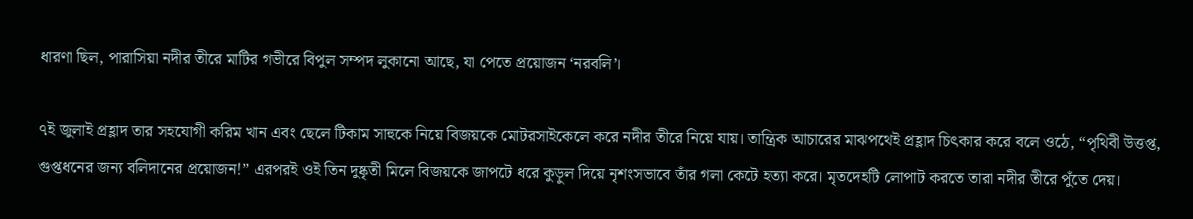ধারণা ছিল, পারাসিয়া নদীর তীরে মাটির গভীরে বিপুল সম্পদ লুকানো আছে, যা পেতে প্রয়োজন ‘নরবলি’।

৭ই জুলাই প্রহ্লাদ তার সহযোগী করিম খান এবং ছেলে টিকাম সাহুকে নিয়ে বিজয়কে মোটরসাইকেলে করে নদীর তীরে নিয়ে যায়। তান্ত্রিক আচারের মাঝপথেই প্রহ্লাদ চিৎকার করে বলে ওঠে, “পৃথিবী উত্তপ্ত, গুপ্তধনের জন্য বলিদানের প্রয়োজন!” এরপরই ওই তিন দুষ্কৃতী মিলে বিজয়কে জাপটে ধরে কুড়ুল দিয়ে নৃশংসভাবে তাঁর গলা কেটে হত্যা করে। মৃতদেহটি লোপাট করতে তারা নদীর তীরে পুঁতে দেয়।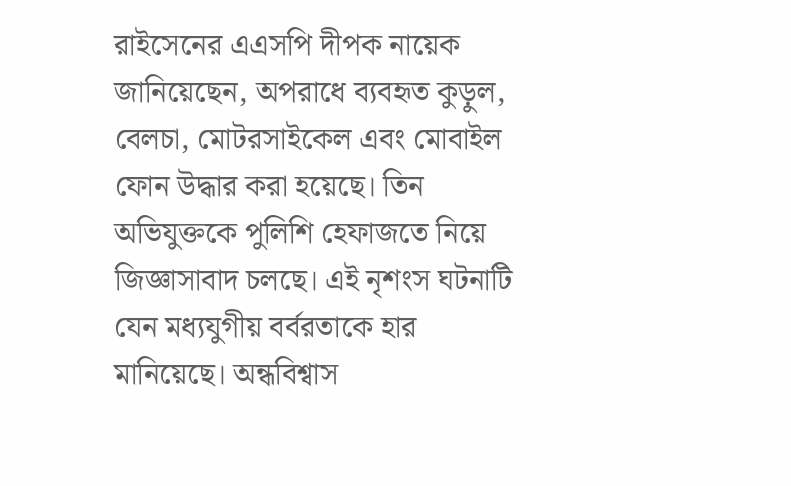রাইসেনের এএসপি দীপক নায়েক জানিয়েছেন, অপরাধে ব্যবহৃত কুড়ুল, বেলচা, মোটরসাইকেল এবং মোবাইল ফোন উদ্ধার করা হয়েছে। তিন অভিযুক্তকে পুলিশি হেফাজতে নিয়ে জিজ্ঞাসাবাদ চলছে। এই নৃশংস ঘটনাটি যেন মধ্যযুগীয় বর্বরতাকে হার মানিয়েছে। অন্ধবিশ্বাস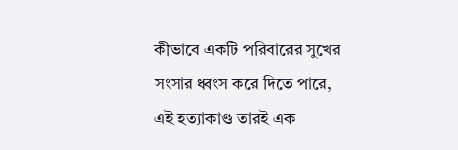কীভাবে একটি পরিবারের সুখের সংসার ধ্বংস করে দিতে পারে, এই হত্যাকাণ্ড তারই এক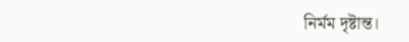নির্মম দৃষ্টান্ত।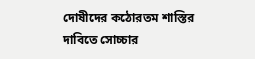দোষীদের কঠোরতম শাস্তির দাবিতে সোচ্চার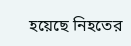হয়েছে নিহতের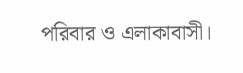পরিবার ও এলাকাবাসী।